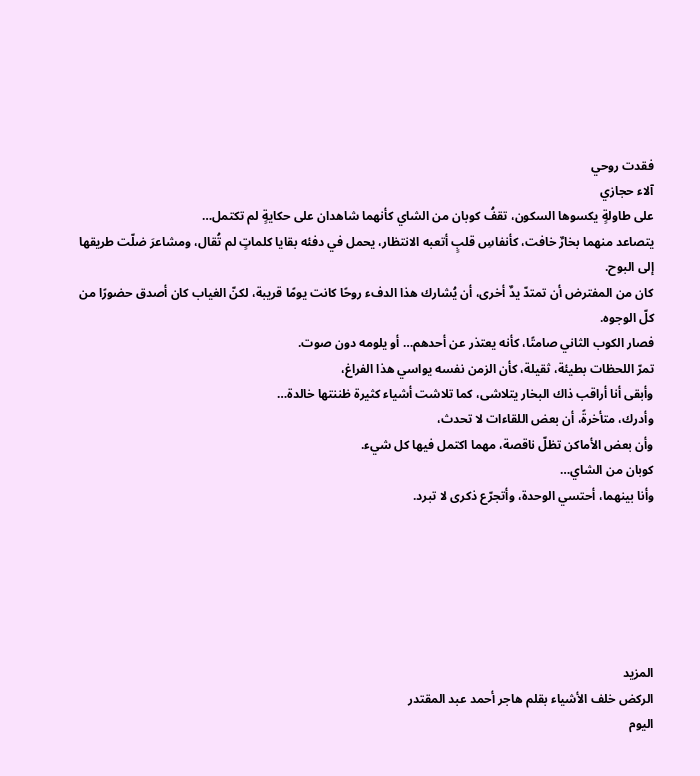فقدت روحي
آلاء حجازي
على طاولةٍ يكسوها السكون، تقفُ كوبان من الشاي كأنهما شاهدان على حكايةٍ لم تكتمل…
يتصاعد منهما بخارٌ خافت، كأنفاسِ قلبٍ أتعبه الانتظار، يحمل في دفئه بقايا كلماتٍ لم تُقال، ومشاعرَ ضلّت طريقها إلى البوح.
كان من المفترض أن تمتدّ يدٌ أخرى، أن يُشارك هذا الدفء روحًا كانت يومًا قريبة، لكنّ الغياب كان أصدق حضورًا من كلّ الوجوه.
فصار الكوب الثاني صامتًا، كأنه يعتذر عن أحدهم… أو يلومه دون صوت.
تمرّ اللحظات بطيئة، ثقيلة، كأن الزمن نفسه يواسي هذا الفراغ،
وأبقى أنا أراقب ذاك البخار يتلاشى، كما تلاشت أشياء كثيرة ظننتها خالدة…
وأدرك، متأخرةً، أن بعض اللقاءات لا تحدث،
وأن بعض الأماكن تظلّ ناقصة، مهما اكتمل فيها كل شيء.
كوبان من الشاي…
وأنا بينهما، أحتسي الوحدة، وأتجرّع ذكرى لا تبرد.






المزيد
الركض خلف الأشياء بقلم هاجر أحمد عبد المقتدر
اليوم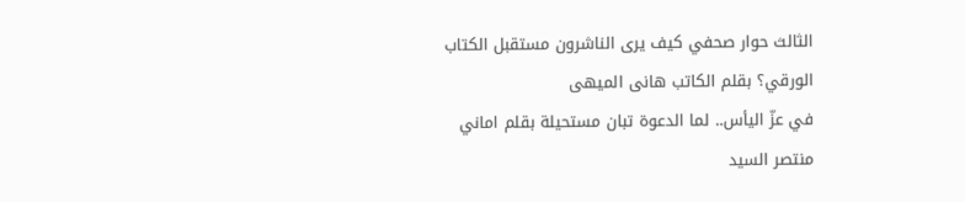الثالث حوار صحفي كيف يرى الناشرون مستقبل الكتاب الورقي؟ بقلم الكاتب هانى الميهى
في عزّ اليأس.. لما الدعوة تبان مستحيلة بقلم اماني منتصر السيد